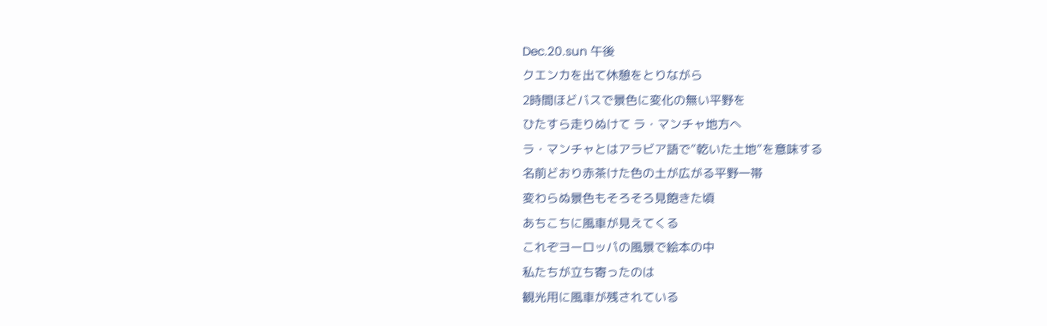Dec.20.sun 午後
クエンカを出て休憩をとりながら
2時間ほどバスで景色に変化の無い平野を
ひたすら走りぬけて ラ・マンチャ地方へ
ラ・マンチャとはアラビア語で”乾いた土地”を意味する
名前どおり赤茶けた色の土が広がる平野一帯
変わらぬ景色もそろそろ見飽きた頃
あちこちに風車が見えてくる
これぞヨーロッパの風景で絵本の中
私たちが立ち寄ったのは
観光用に風車が残されている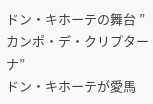ドン・キホーテの舞台 ”カンポ・デ・クリプターナ”
ドン・キホーテが愛馬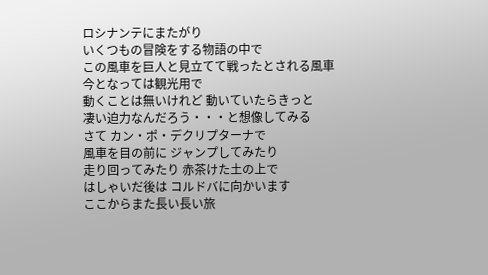ロシナンテにまたがり
いくつもの冒険をする物語の中で
この風車を巨人と見立てて戦ったとされる風車
今となっては観光用で
動くことは無いけれど 動いていたらきっと
凄い迫力なんだろう・・・と想像してみる
さて カン・ポ・デクリプターナで
風車を目の前に ジャンプしてみたり
走り回ってみたり 赤茶けた土の上で
はしゃいだ後は コルドバに向かいます
ここからまた長い長い旅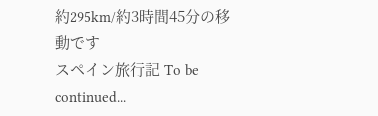約295km/約3時間45分の移動です
スペイン旅行記 To be continued...